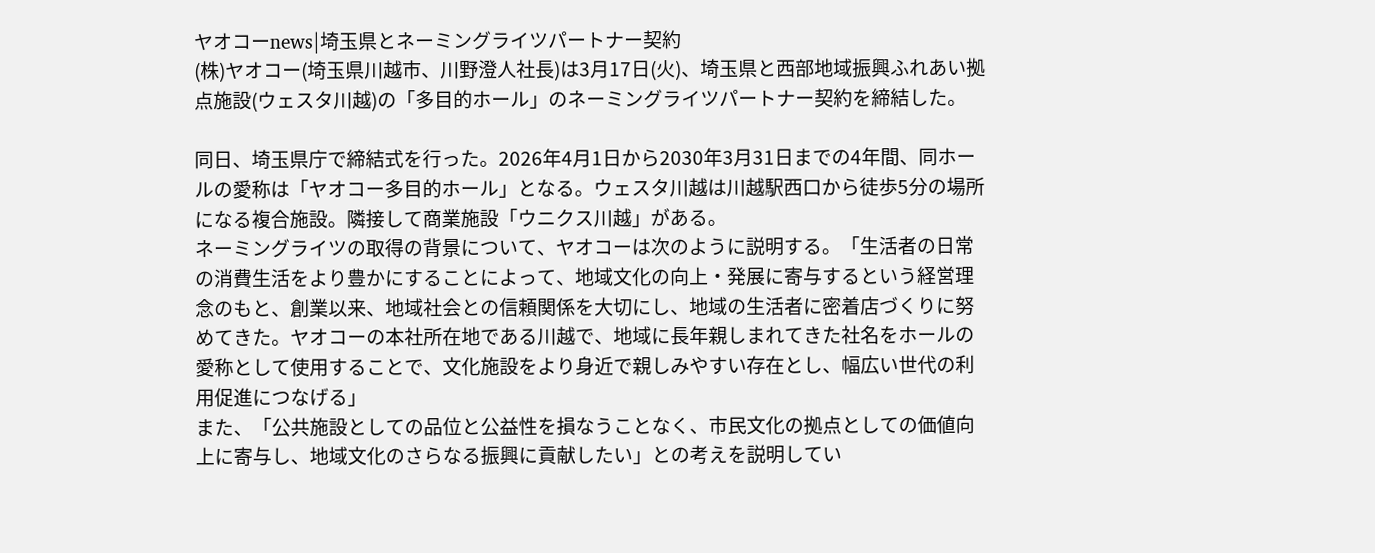ヤオコーnews|埼玉県とネーミングライツパートナー契約
(株)ヤオコー(埼玉県川越市、川野澄人社長)は3月17日(火)、埼玉県と西部地域振興ふれあい拠点施設(ウェスタ川越)の「多目的ホール」のネーミングライツパートナー契約を締結した。

同日、埼玉県庁で締結式を行った。2026年4月1日から2030年3月31日までの4年間、同ホールの愛称は「ヤオコー多目的ホール」となる。ウェスタ川越は川越駅西口から徒歩5分の場所になる複合施設。隣接して商業施設「ウニクス川越」がある。
ネーミングライツの取得の背景について、ヤオコーは次のように説明する。「生活者の日常の消費生活をより豊かにすることによって、地域文化の向上・発展に寄与するという経営理念のもと、創業以来、地域社会との信頼関係を大切にし、地域の生活者に密着店づくりに努めてきた。ヤオコーの本社所在地である川越で、地域に長年親しまれてきた社名をホールの愛称として使用することで、文化施設をより身近で親しみやすい存在とし、幅広い世代の利用促進につなげる」
また、「公共施設としての品位と公益性を損なうことなく、市民文化の拠点としての価値向上に寄与し、地域文化のさらなる振興に貢献したい」との考えを説明してい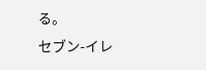る。
セブン-イレ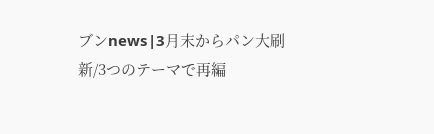ブンnews|3月末からパン大刷新/3つのテーマで再編